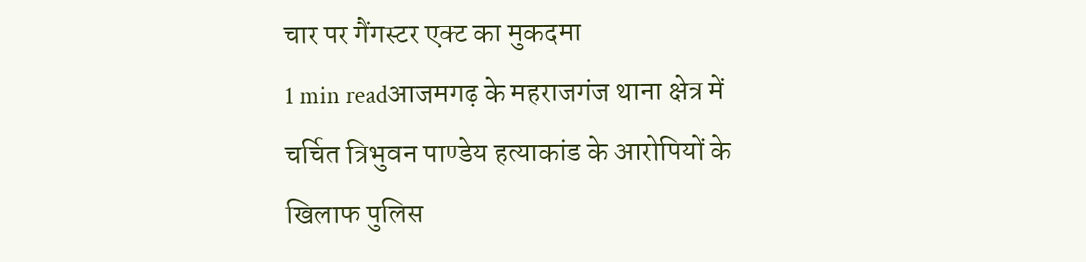चार पर गैंगस्टर एक्ट का मुकदमा
1 min readआजमगढ़ के महराजगंज थाना क्षेत्र में चर्चित त्रिभुवन पाण्डेय हत्याकांड के आरोपियों के खिलाफ पुलिस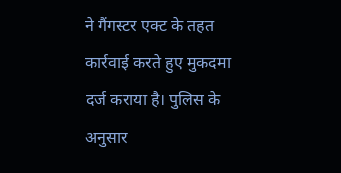ने गैंगस्टर एक्ट के तहत कार्रवाई करते हुए मुकदमा दर्ज कराया है। पुलिस के अनुसार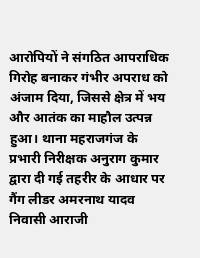आरोपियों ने संगठित आपराधिक गिरोह बनाकर गंभीर अपराध को अंजाम दिया, जिससे क्षेत्र में भय और आतंक का माहौल उत्पन्न हुआ। थाना महराजगंज के प्रभारी निरीक्षक अनुराग कुमार द्वारा दी गई तहरीर के आधार पर गैंग लीडर अमरनाथ यादव निवासी आराजी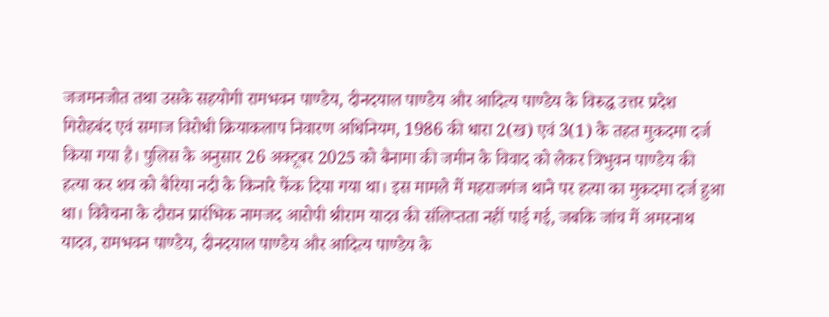जजमनजोत तथा उसके सहयोगी रामभवन पाण्डेय, दीनदयाल पाण्डेय और आदित्य पाण्डेय के विरुद्ध उत्तर प्रदेश गिरोहबंद एवं समाज विरोधी क्रियाकलाप निवारण अधिनियम, 1986 की धारा 2(ख) एवं 3(1) के तहत मुकदमा दर्ज किया गया है। पुलिस के अनुसार 26 अक्टूबर 2025 को बैनामा की जमीन के विवाद को लेकर त्रिभुवन पाण्डेय की हत्या कर शव को बैरिया नदी के किनारे फेंक दिया गया था। इस मामले में महराजगंज थाने पर हत्या का मुकदमा दर्ज हुआ था। विवेचना के दौरान प्रारंभिक नामजद आरोपी श्रीराम यादव की संलिप्तता नहीं पाई गई, जबकि जांच में अमरनाथ यादव, रामभवन पाण्डेय, दीनदयाल पाण्डेय और आदित्य पाण्डेय के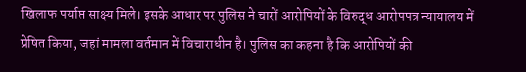खिलाफ पर्याप्त साक्ष्य मिले। इसके आधार पर पुलिस ने चारों आरोपियों के विरुद्ध आरोपपत्र न्यायालय में प्रेषित किया, जहां मामला वर्तमान में विचाराधीन है। पुलिस का कहना है कि आरोपियों की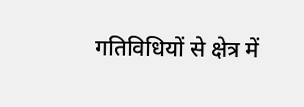गतिविधियों से क्षेत्र में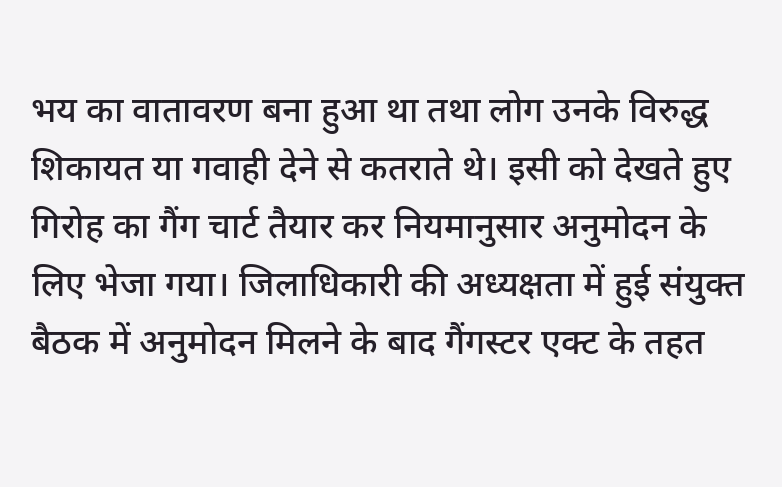भय का वातावरण बना हुआ था तथा लोग उनके विरुद्ध शिकायत या गवाही देने से कतराते थे। इसी को देखते हुए गिरोह का गैंग चार्ट तैयार कर नियमानुसार अनुमोदन के लिए भेजा गया। जिलाधिकारी की अध्यक्षता में हुई संयुक्त बैठक में अनुमोदन मिलने के बाद गैंगस्टर एक्ट के तहत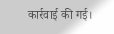कार्रवाई की गई।